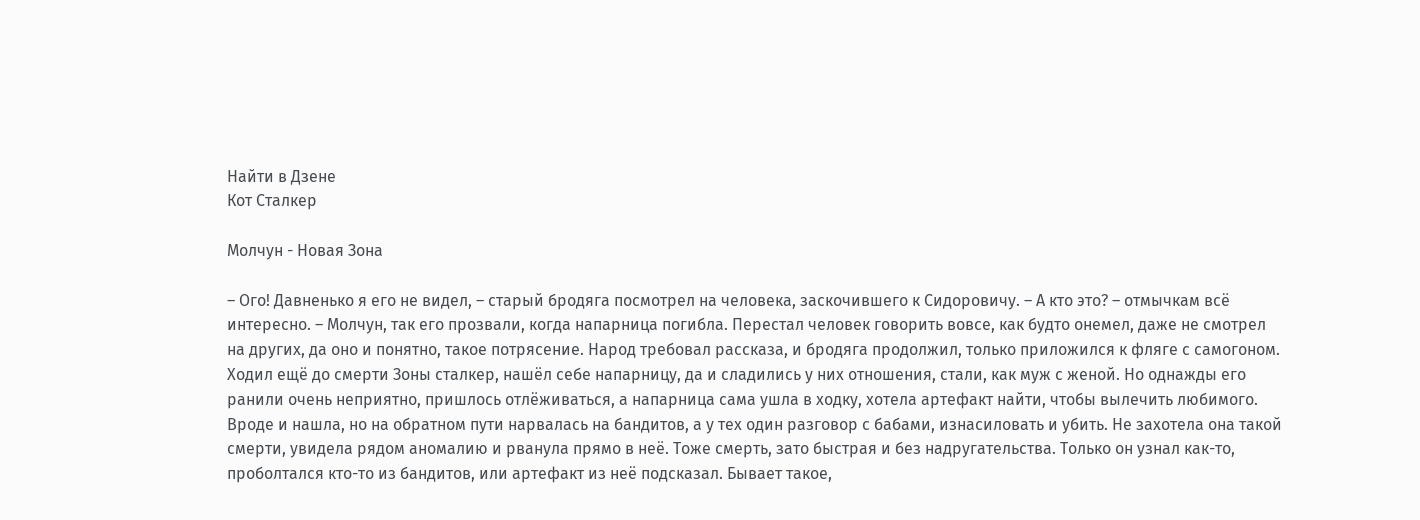Найти в Дзене
Кот Сталкер

Молчун - Новая Зона

– Ого! Давненько я его не видел, – старый бродяга посмотрел на человека, заскочившего к Сидоровичу. – А кто это? – отмычкам всё интересно. – Молчун, так его прозвали, когда напарница погибла. Перестал человек говорить вовсе, как будто онемел, даже не смотрел на других, да оно и понятно, такое потрясение. Народ требовал рассказа, и бродяга продолжил, только приложился к фляге с самогоном. Ходил ещё до смерти Зоны сталкер, нашёл себе напарницу, да и сладились у них отношения, стали, как муж с женой. Но однажды его ранили очень неприятно, пришлось отлёживаться, а напарница сама ушла в ходку, хотела артефакт найти, чтобы вылечить любимого. Вроде и нашла, но на обратном пути нарвалась на бандитов, а у тех один разговор с бабами, изнасиловать и убить. Не захотела она такой смерти, увидела рядом аномалию и рванула прямо в неё. Тоже смерть, зато быстрая и без надругательства. Только он узнал как-то, проболтался кто-то из бандитов, или артефакт из неё подсказал. Бывает такое,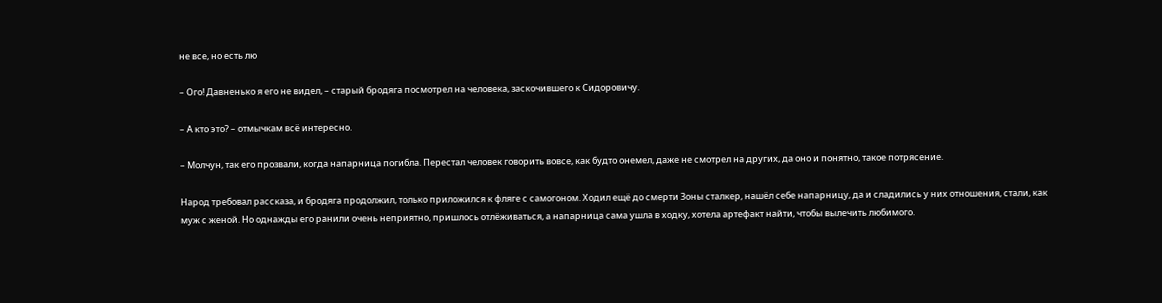не все, но есть лю

– Ого! Давненько я его не видел, – старый бродяга посмотрел на человека, заскочившего к Сидоровичу.

– А кто это? – отмычкам всё интересно.

– Молчун, так его прозвали, когда напарница погибла. Перестал человек говорить вовсе, как будто онемел, даже не смотрел на других, да оно и понятно, такое потрясение.

Народ требовал рассказа, и бродяга продолжил, только приложился к фляге с самогоном. Ходил ещё до смерти Зоны сталкер, нашёл себе напарницу, да и сладились у них отношения, стали, как муж с женой. Но однажды его ранили очень неприятно, пришлось отлёживаться, а напарница сама ушла в ходку, хотела артефакт найти, чтобы вылечить любимого.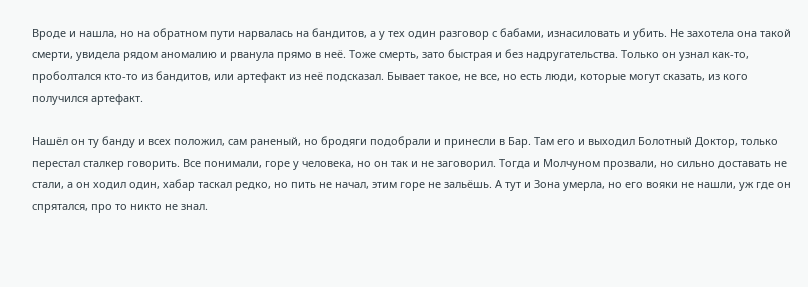Вроде и нашла, но на обратном пути нарвалась на бандитов, а у тех один разговор с бабами, изнасиловать и убить. Не захотела она такой смерти, увидела рядом аномалию и рванула прямо в неё. Тоже смерть, зато быстрая и без надругательства. Только он узнал как-то, проболтался кто-то из бандитов, или артефакт из неё подсказал. Бывает такое, не все, но есть люди, которые могут сказать, из кого получился артефакт.

Нашёл он ту банду и всех положил, сам раненый, но бродяги подобрали и принесли в Бар. Там его и выходил Болотный Доктор, только перестал сталкер говорить. Все понимали, горе у человека, но он так и не заговорил. Тогда и Молчуном прозвали, но сильно доставать не стали, а он ходил один, хабар таскал редко, но пить не начал, этим горе не зальёшь. А тут и Зона умерла, но его вояки не нашли, уж где он спрятался, про то никто не знал.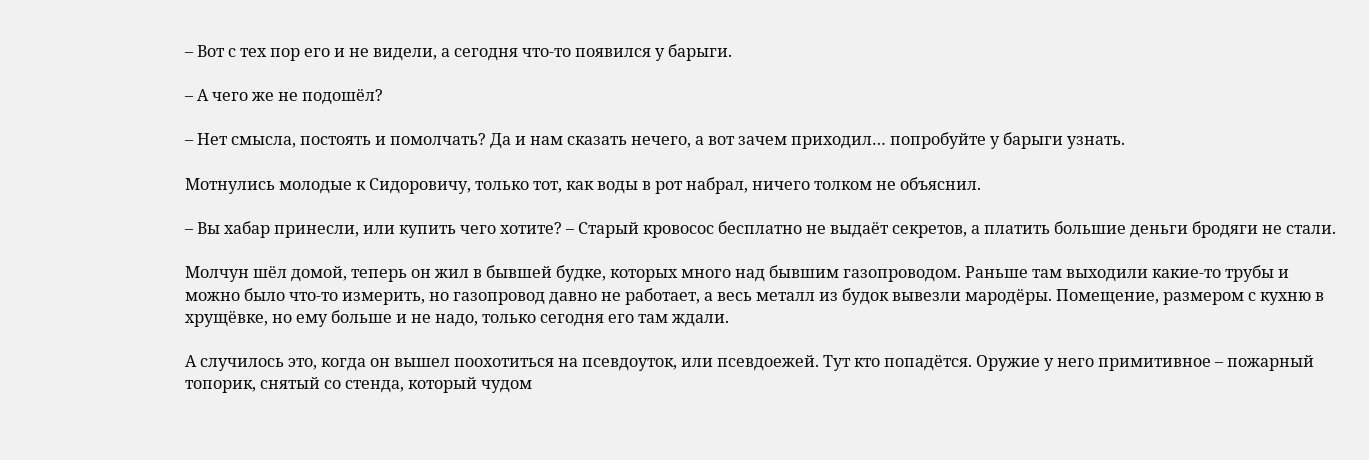– Вот с тех пор его и не видели, а сегодня что-то появился у барыги.

– А чего же не подошёл?

– Нет смысла, постоять и помолчать? Да и нам сказать нечего, а вот зачем приходил… попробуйте у барыги узнать.

Мотнулись молодые к Сидоровичу, только тот, как воды в рот набрал, ничего толком не объяснил.

– Вы хабар принесли, или купить чего хотите? – Старый кровосос бесплатно не выдаёт секретов, а платить большие деньги бродяги не стали.

Молчун шёл домой, теперь он жил в бывшей будке, которых много над бывшим газопроводом. Раньше там выходили какие-то трубы и можно было что-то измерить, но газопровод давно не работает, а весь металл из будок вывезли мародёры. Помещение, размером с кухню в хрущёвке, но ему больше и не надо, только сегодня его там ждали.

А случилось это, когда он вышел поохотиться на псевдоуток, или псевдоежей. Тут кто попадётся. Оружие у него примитивное – пожарный топорик, снятый со стенда, который чудом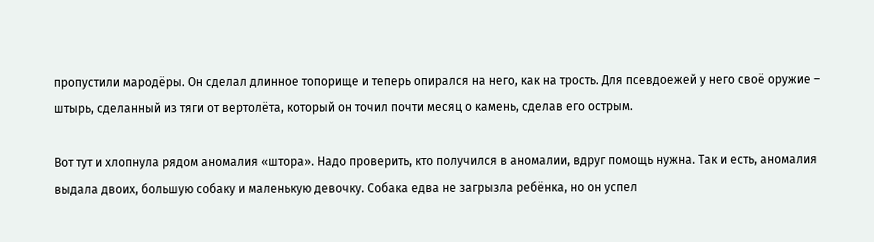пропустили мародёры. Он сделал длинное топорище и теперь опирался на него, как на трость. Для псевдоежей у него своё оружие – штырь, сделанный из тяги от вертолёта, который он точил почти месяц о камень, сделав его острым.

Вот тут и хлопнула рядом аномалия «штора». Надо проверить, кто получился в аномалии, вдруг помощь нужна. Так и есть, аномалия выдала двоих, большую собаку и маленькую девочку. Собака едва не загрызла ребёнка, но он успел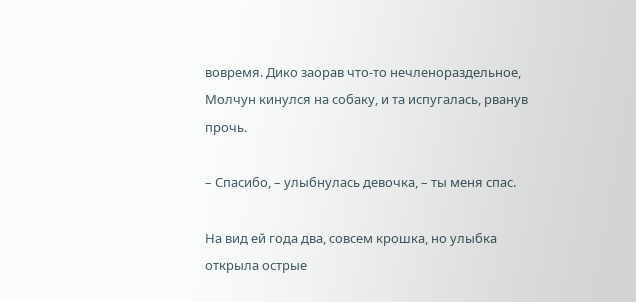вовремя. Дико заорав что-то нечленораздельное, Молчун кинулся на собаку, и та испугалась, рванув прочь.

– Спасибо, – улыбнулась девочка, – ты меня спас.

На вид ей года два, совсем крошка, но улыбка открыла острые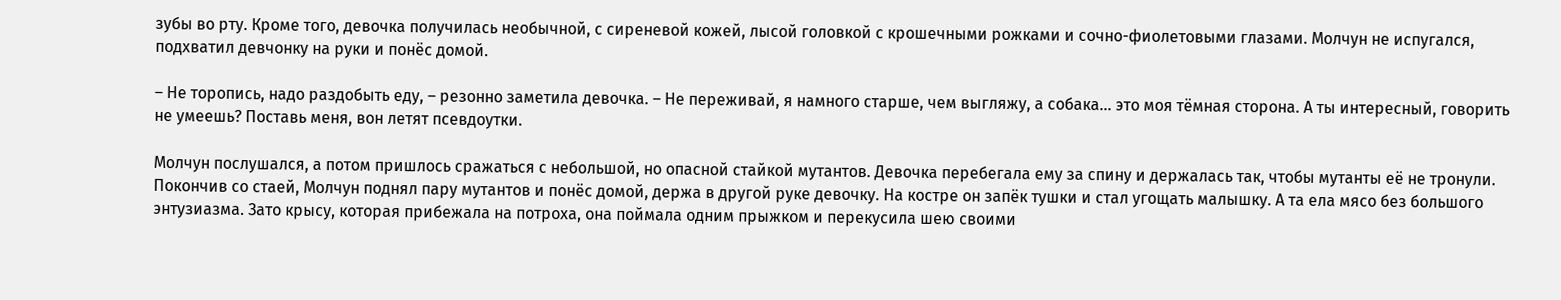зубы во рту. Кроме того, девочка получилась необычной, с сиреневой кожей, лысой головкой с крошечными рожками и сочно-фиолетовыми глазами. Молчун не испугался, подхватил девчонку на руки и понёс домой.

– Не торопись, надо раздобыть еду, – резонно заметила девочка. – Не переживай, я намного старше, чем выгляжу, а собака… это моя тёмная сторона. А ты интересный, говорить не умеешь? Поставь меня, вон летят псевдоутки.

Молчун послушался, а потом пришлось сражаться с небольшой, но опасной стайкой мутантов. Девочка перебегала ему за спину и держалась так, чтобы мутанты её не тронули. Покончив со стаей, Молчун поднял пару мутантов и понёс домой, держа в другой руке девочку. На костре он запёк тушки и стал угощать малышку. А та ела мясо без большого энтузиазма. Зато крысу, которая прибежала на потроха, она поймала одним прыжком и перекусила шею своими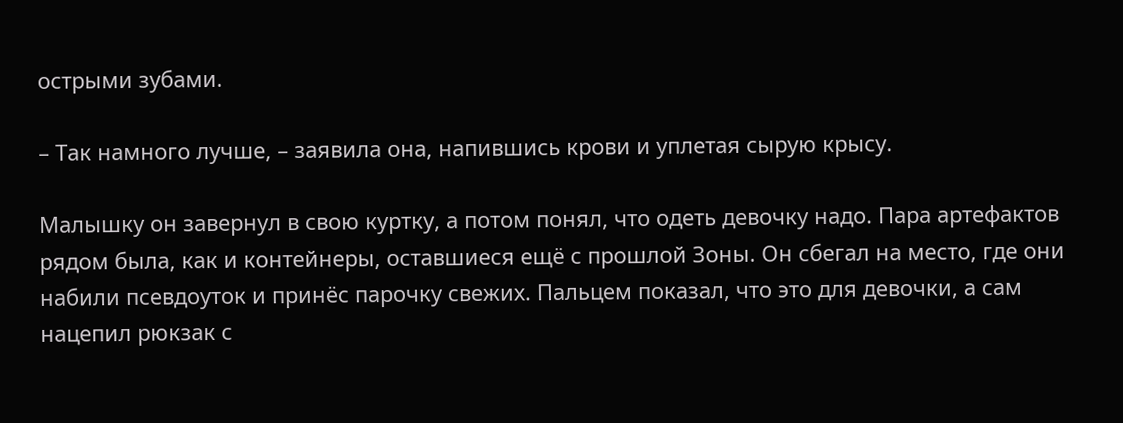острыми зубами.

– Так намного лучше, – заявила она, напившись крови и уплетая сырую крысу.

Малышку он завернул в свою куртку, а потом понял, что одеть девочку надо. Пара артефактов рядом была, как и контейнеры, оставшиеся ещё с прошлой Зоны. Он сбегал на место, где они набили псевдоуток и принёс парочку свежих. Пальцем показал, что это для девочки, а сам нацепил рюкзак с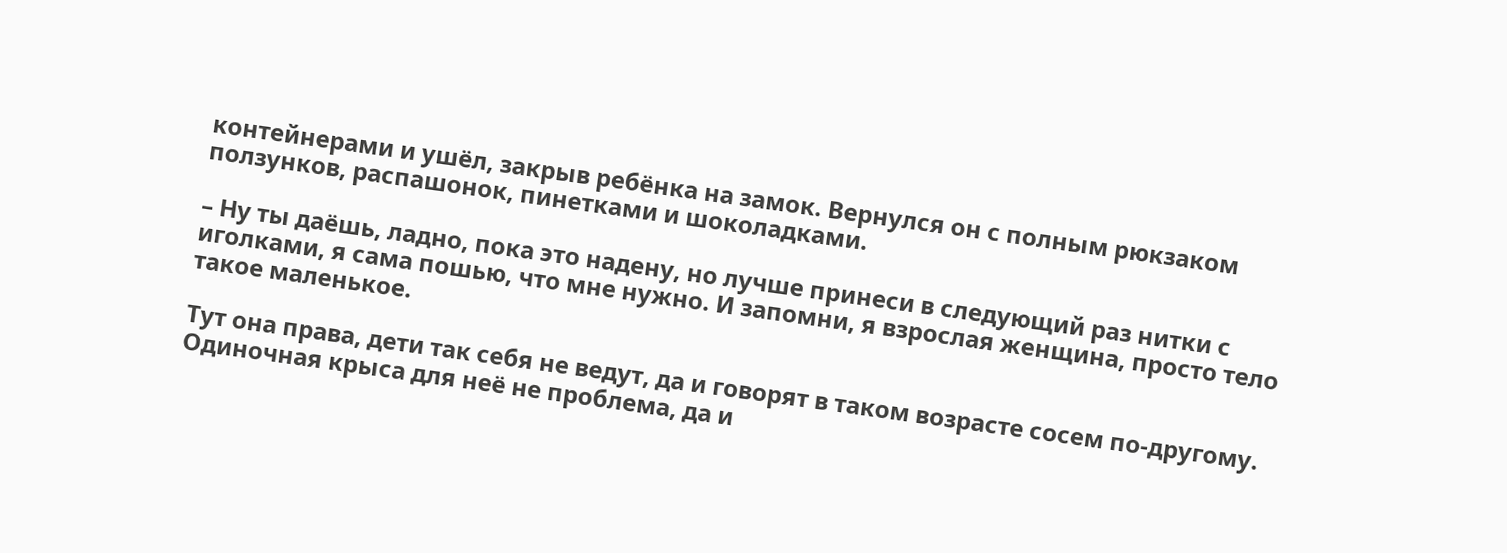контейнерами и ушёл, закрыв ребёнка на замок. Вернулся он с полным рюкзаком ползунков, распашонок, пинетками и шоколадками.

– Ну ты даёшь, ладно, пока это надену, но лучше принеси в следующий раз нитки с иголками, я сама пошью, что мне нужно. И запомни, я взрослая женщина, просто тело такое маленькое.

Тут она права, дети так себя не ведут, да и говорят в таком возрасте сосем по-другому. Одиночная крыса для неё не проблема, да и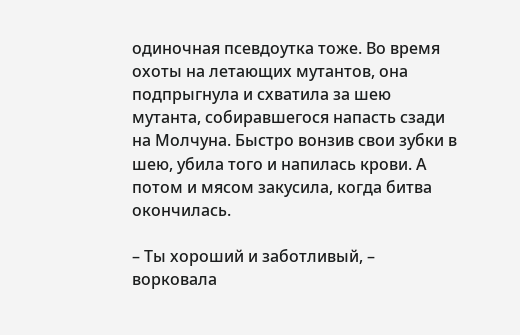одиночная псевдоутка тоже. Во время охоты на летающих мутантов, она подпрыгнула и схватила за шею мутанта, собиравшегося напасть сзади на Молчуна. Быстро вонзив свои зубки в шею, убила того и напилась крови. А потом и мясом закусила, когда битва окончилась.

– Ты хороший и заботливый, – ворковала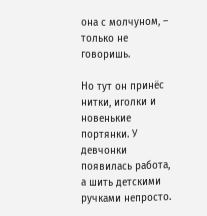она с молчуном, – только не говоришь.

Но тут он принёс нитки, иголки и новенькие портянки. У девчонки появилась работа, а шить детскими ручками непросто.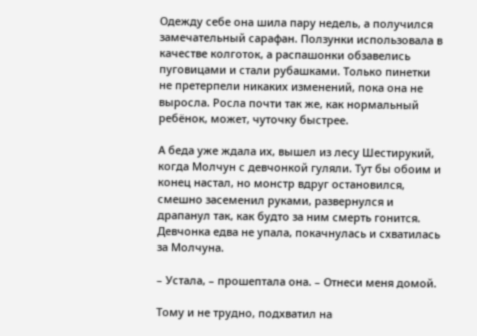Одежду себе она шила пару недель, а получился замечательный сарафан. Ползунки использовала в качестве колготок, а распашонки обзавелись пуговицами и стали рубашками. Только пинетки не претерпели никаких изменений, пока она не выросла. Росла почти так же, как нормальный ребёнок, может, чуточку быстрее.

А беда уже ждала их, вышел из лесу Шестирукий, когда Молчун с девчонкой гуляли. Тут бы обоим и конец настал, но монстр вдруг остановился, смешно засеменил руками, развернулся и драпанул так, как будто за ним смерть гонится. Девчонка едва не упала, покачнулась и схватилась за Молчуна.

– Устала, – прошептала она. – Отнеси меня домой.

Тому и не трудно, подхватил на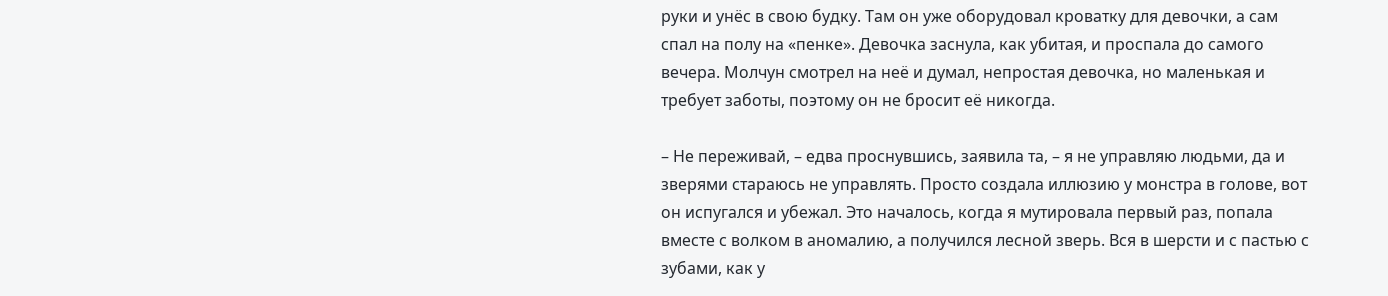руки и унёс в свою будку. Там он уже оборудовал кроватку для девочки, а сам спал на полу на «пенке». Девочка заснула, как убитая, и проспала до самого вечера. Молчун смотрел на неё и думал, непростая девочка, но маленькая и требует заботы, поэтому он не бросит её никогда.

– Не переживай, – едва проснувшись, заявила та, – я не управляю людьми, да и зверями стараюсь не управлять. Просто создала иллюзию у монстра в голове, вот он испугался и убежал. Это началось, когда я мутировала первый раз, попала вместе с волком в аномалию, а получился лесной зверь. Вся в шерсти и с пастью с зубами, как у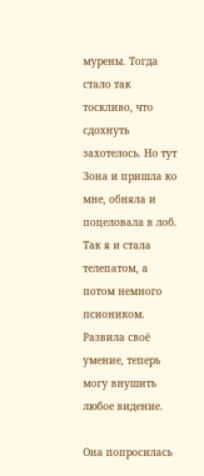мурены. Тогда стало так тоскливо, что сдохнуть захотелось. Но тут Зона и пришла ко мне, обняла и поцеловала в лоб. Так я и стала телепатом, а потом немного псиоником. Развила своё умение, теперь могу внушить любое видение.

Она попросилась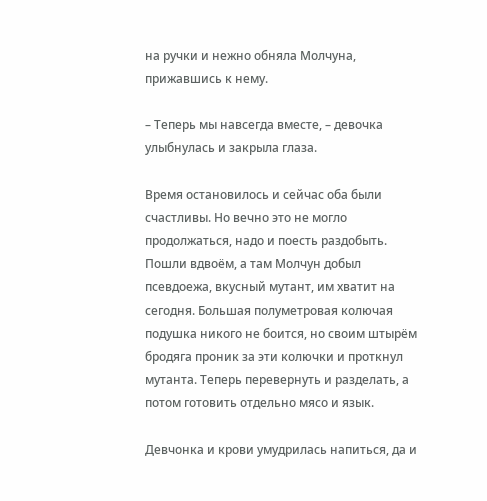на ручки и нежно обняла Молчуна, прижавшись к нему.

– Теперь мы навсегда вместе, – девочка улыбнулась и закрыла глаза.

Время остановилось и сейчас оба были счастливы. Но вечно это не могло продолжаться, надо и поесть раздобыть. Пошли вдвоём, а там Молчун добыл псевдоежа, вкусный мутант, им хватит на сегодня. Большая полуметровая колючая подушка никого не боится, но своим штырём бродяга проник за эти колючки и проткнул мутанта. Теперь перевернуть и разделать, а потом готовить отдельно мясо и язык.

Девчонка и крови умудрилась напиться, да и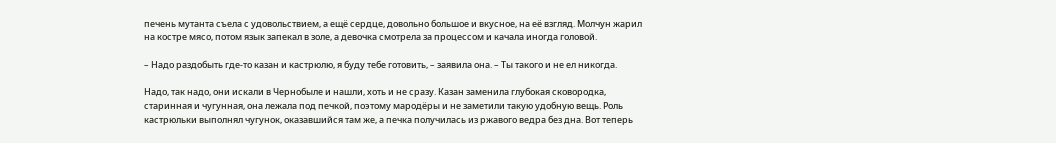печень мутанта съела с удовольствием, а ещё сердце, довольно большое и вкусное, на её взгляд. Молчун жарил на костре мясо, потом язык запекал в золе, а девочка смотрела за процессом и качала иногда головой.

– Надо раздобыть где-то казан и кастрюлю, я буду тебе готовить, – заявила она. – Ты такого и не ел никогда.

Надо, так надо, они искали в Чернобыле и нашли, хоть и не сразу. Казан заменила глубокая сковородка, старинная и чугунная, она лежала под печкой, поэтому мародёры и не заметили такую удобную вещь. Роль кастрюльки выполнял чугунок, оказавшийся там же, а печка получилась из ржавого ведра без дна. Вот теперь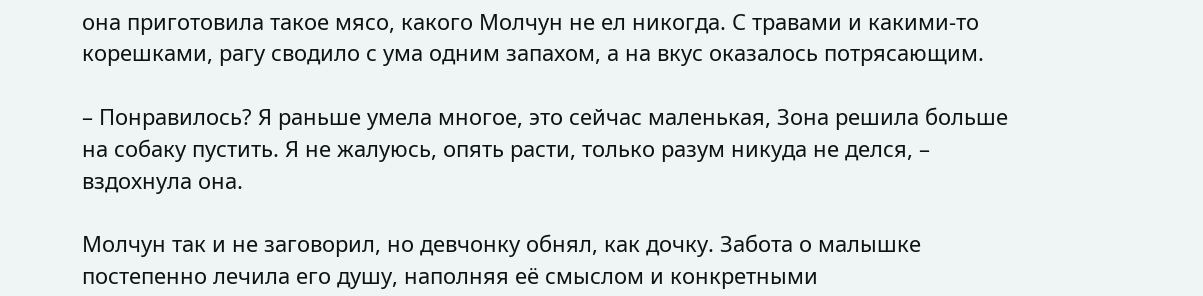она приготовила такое мясо, какого Молчун не ел никогда. С травами и какими-то корешками, рагу сводило с ума одним запахом, а на вкус оказалось потрясающим.

– Понравилось? Я раньше умела многое, это сейчас маленькая, Зона решила больше на собаку пустить. Я не жалуюсь, опять расти, только разум никуда не делся, – вздохнула она.

Молчун так и не заговорил, но девчонку обнял, как дочку. Забота о малышке постепенно лечила его душу, наполняя её смыслом и конкретными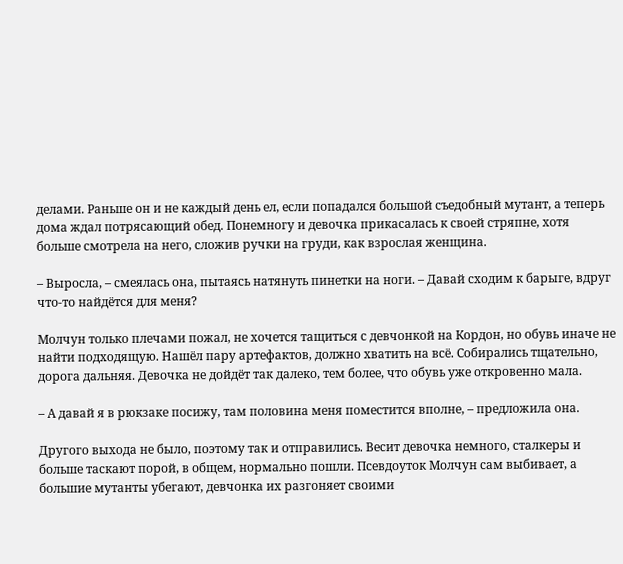делами. Раньше он и не каждый день ел, если попадался большой съедобный мутант, а теперь дома ждал потрясающий обед. Понемногу и девочка прикасалась к своей стряпне, хотя больше смотрела на него, сложив ручки на груди, как взрослая женщина.

– Выросла, – смеялась она, пытаясь натянуть пинетки на ноги. – Давай сходим к барыге, вдруг что-то найдётся для меня?

Молчун только плечами пожал, не хочется тащиться с девчонкой на Кордон, но обувь иначе не найти подходящую. Нашёл пару артефактов, должно хватить на всё. Собирались тщательно, дорога дальняя. Девочка не дойдёт так далеко, тем более, что обувь уже откровенно мала.

– А давай я в рюкзаке посижу, там половина меня поместится вполне, – предложила она.

Другого выхода не было, поэтому так и отправились. Весит девочка немного, сталкеры и больше таскают порой, в общем, нормально пошли. Псевдоуток Молчун сам выбивает, а большие мутанты убегают, девчонка их разгоняет своими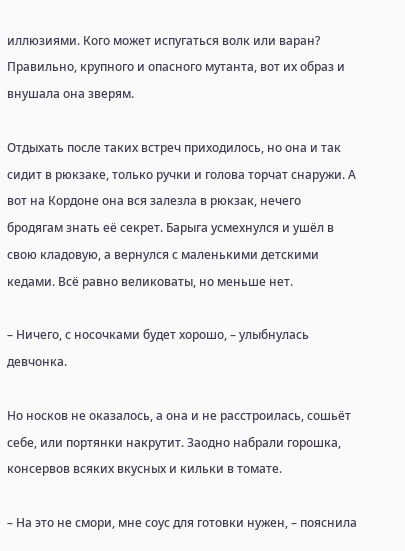иллюзиями. Кого может испугаться волк или варан? Правильно, крупного и опасного мутанта, вот их образ и внушала она зверям.

Отдыхать после таких встреч приходилось, но она и так сидит в рюкзаке, только ручки и голова торчат снаружи. А вот на Кордоне она вся залезла в рюкзак, нечего бродягам знать её секрет. Барыга усмехнулся и ушёл в свою кладовую, а вернулся с маленькими детскими кедами. Всё равно великоваты, но меньше нет.

– Ничего, с носочками будет хорошо, – улыбнулась девчонка.

Но носков не оказалось, а она и не расстроилась, сошьёт себе, или портянки накрутит. Заодно набрали горошка, консервов всяких вкусных и кильки в томате.

– На это не смори, мне соус для готовки нужен, – пояснила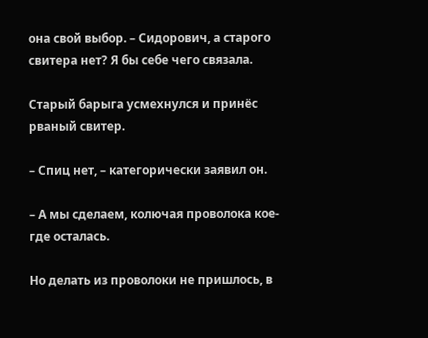она свой выбор. – Сидорович, а старого свитера нет? Я бы себе чего связала.

Старый барыга усмехнулся и принёс рваный свитер.

– Спиц нет, – категорически заявил он.

– А мы сделаем, колючая проволока кое- где осталась.

Но делать из проволоки не пришлось, в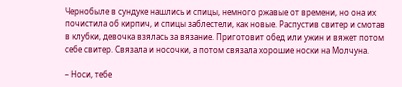Чернобыле в сундуке нашлись и спицы, немного ржавые от времени, но она их почистила об кирпич, и спицы заблестели, как новые. Распустив свитер и смотав в клубки, девочка взялась за вязание. Приготовит обед или ужин и вяжет потом себе свитер. Связала и носочки, а потом связала хорошие носки на Молчуна.

– Носи, тебе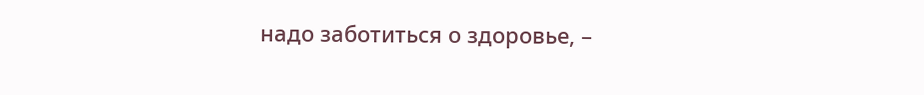надо заботиться о здоровье, –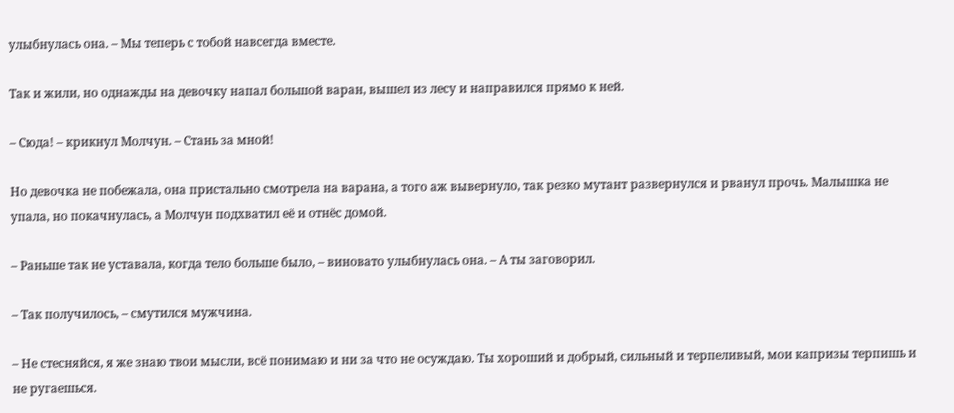улыбнулась она. – Мы теперь с тобой навсегда вместе.

Так и жили, но однажды на девочку напал большой варан, вышел из лесу и направился прямо к ней.

– Сюда! – крикнул Молчун. – Стань за мной!

Но девочка не побежала, она пристально смотрела на варана, а того аж вывернуло, так резко мутант развернулся и рванул прочь. Малышка не упала, но покачнулась, а Молчун подхватил её и отнёс домой.

– Раньше так не уставала, когда тело больше было, – виновато улыбнулась она. – А ты заговорил.

– Так получилось, – смутился мужчина.

– Не стесняйся, я же знаю твои мысли, всё понимаю и ни за что не осуждаю. Ты хороший и добрый, сильный и терпеливый, мои капризы терпишь и не ругаешься.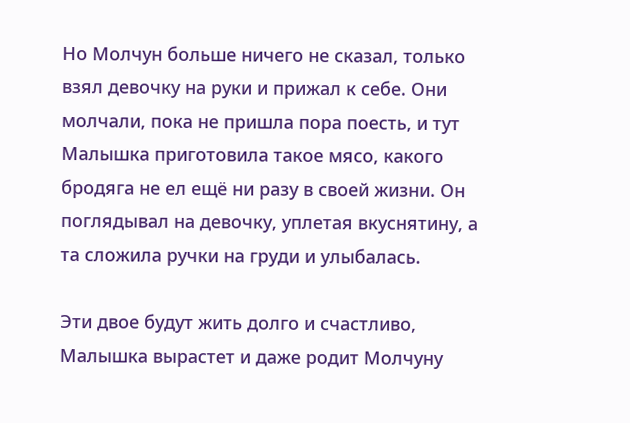Но Молчун больше ничего не сказал, только взял девочку на руки и прижал к себе. Они молчали, пока не пришла пора поесть, и тут Малышка приготовила такое мясо, какого бродяга не ел ещё ни разу в своей жизни. Он поглядывал на девочку, уплетая вкуснятину, а та сложила ручки на груди и улыбалась.

Эти двое будут жить долго и счастливо, Малышка вырастет и даже родит Молчуну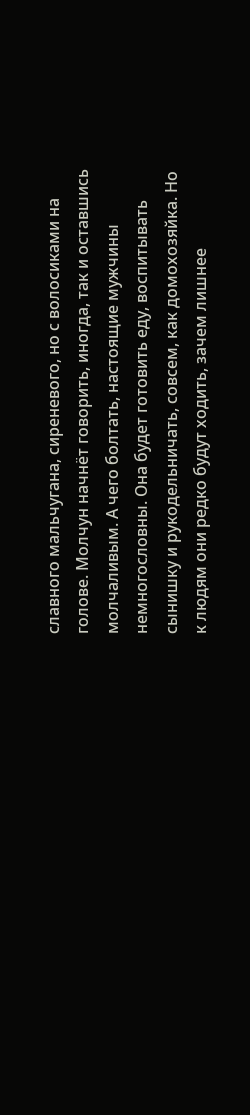славного мальчугана, сиреневого, но с волосиками на голове. Молчун начнёт говорить, иногда, так и оставшись молчаливым. А чего болтать, настоящие мужчины немногословны. Она будет готовить еду, воспитывать сынишку и рукодельничать, совсем, как домохозяйка. Но к людям они редко будут ходить, зачем лишнее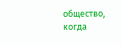общество, когда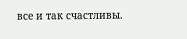все и так счастливы.